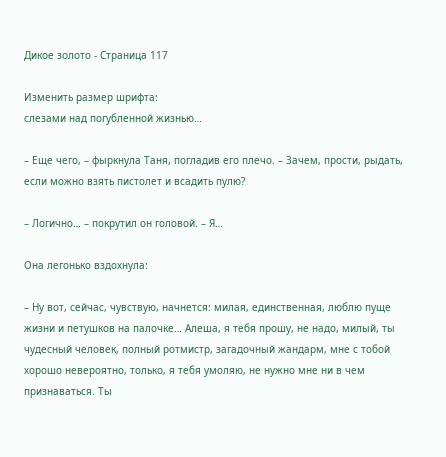Дикое золото - Страница 117

Изменить размер шрифта:
слезами над погубленной жизнью…

– Еще чего, – фыркнула Таня, погладив его плечо. – Зачем, прости, рыдать, если можно взять пистолет и всадить пулю?

– Логично… – покрутил он головой. – Я…

Она легонько вздохнула:

– Ну вот, сейчас, чувствую, начнется: милая, единственная, люблю пуще жизни и петушков на палочке… Алеша, я тебя прошу, не надо, милый, ты чудесный человек, полный ротмистр, загадочный жандарм, мне с тобой хорошо невероятно, только, я тебя умоляю, не нужно мне ни в чем признаваться. Ты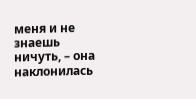меня и не знаешь ничуть, – она наклонилась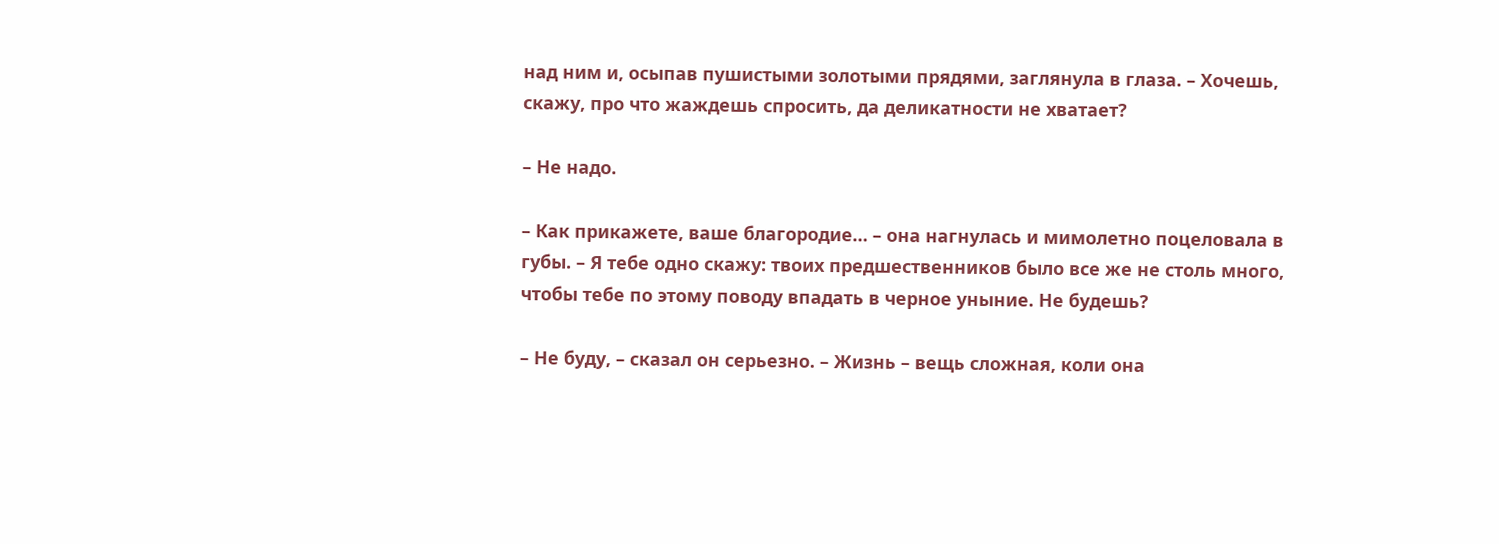над ним и, осыпав пушистыми золотыми прядями, заглянула в глаза. – Хочешь, скажу, про что жаждешь спросить, да деликатности не хватает?

– Не надо.

– Как прикажете, ваше благородие… – она нагнулась и мимолетно поцеловала в губы. – Я тебе одно скажу: твоих предшественников было все же не столь много, чтобы тебе по этому поводу впадать в черное уныние. Не будешь?

– Не буду, – сказал он серьезно. – Жизнь – вещь сложная, коли она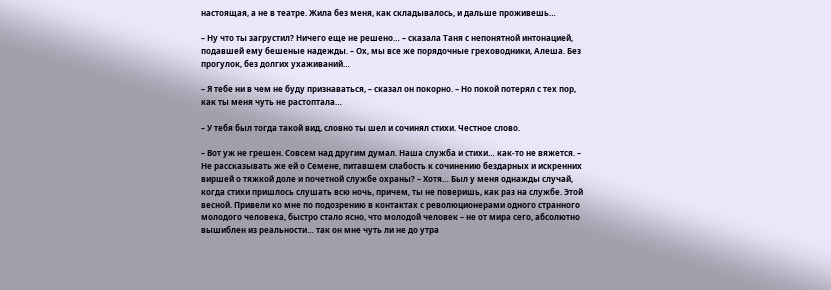настоящая, а не в театре. Жила без меня, как складывалось, и дальше проживешь…

– Ну что ты загрустил? Ничего еще не решено… – сказала Таня с непонятной интонацией, подавшей ему бешеные надежды. – Ох, мы все же порядочные греховодники, Алеша. Без прогулок, без долгих ухаживаний…

– Я тебе ни в чем не буду признаваться, – сказал он покорно. – Но покой потерял с тех пор, как ты меня чуть не растоптала…

– У тебя был тогда такой вид, словно ты шел и сочинял стихи. Честное слово.

– Вот уж не грешен. Совсем над другим думал. Наша служба и стихи… как-то не вяжется. – Не рассказывать же ей о Семене, питавшем слабость к сочинению бездарных и искренних виршей о тяжкой доле и почетной службе охраны? – Хотя… Был у меня однажды случай, когда стихи пришлось слушать всю ночь, причем, ты не поверишь, как раз на службе. Этой весной. Привели ко мне по подозрению в контактах с революционерами одного странного молодого человека, быстро стало ясно, что молодой человек – не от мира сего, абсолютно вышиблен из реальности… так он мне чуть ли не до утра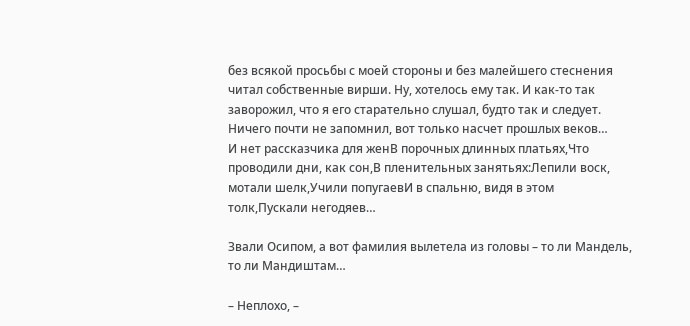без всякой просьбы с моей стороны и без малейшего стеснения читал собственные вирши. Ну, хотелось ему так. И как-то так заворожил, что я его старательно слушал, будто так и следует. Ничего почти не запомнил, вот только насчет прошлых веков…
И нет рассказчика для женВ порочных длинных платьях,Что проводили дни, как сон,В пленительных занятьях:Лепили воск, мотали шелк,Учили попугаевИ в спальню, видя в этом толк,Пускали негодяев…

Звали Осипом, а вот фамилия вылетела из головы – то ли Мандель, то ли Мандиштам…

– Неплохо, –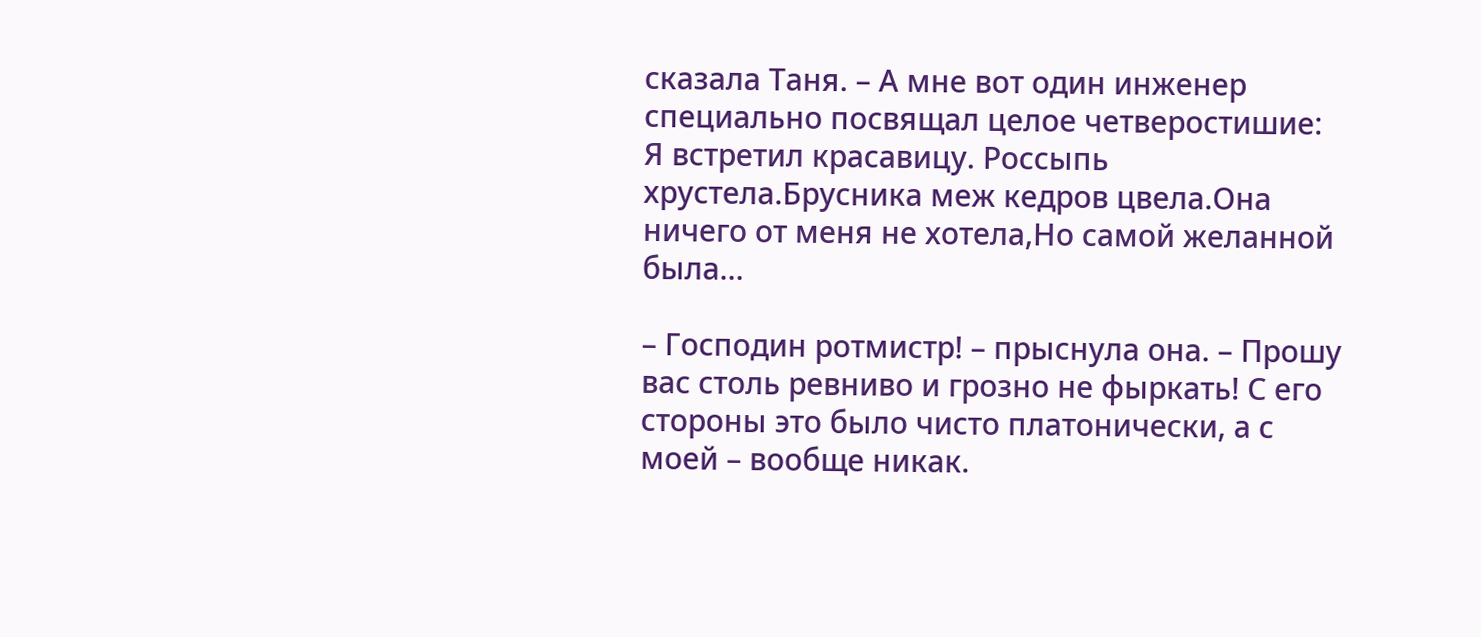сказала Таня. – А мне вот один инженер специально посвящал целое четверостишие:
Я встретил красавицу. Россыпь хрустела.Брусника меж кедров цвела.Она ничего от меня не хотела,Но самой желанной была…

– Господин ротмистр! – прыснула она. – Прошу вас столь ревниво и грозно не фыркать! С его стороны это было чисто платонически, а с моей – вообще никак.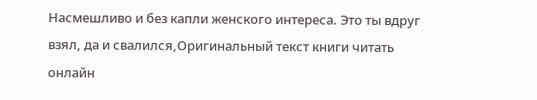Насмешливо и без капли женского интереса. Это ты вдруг взял, да и свалился,Оригинальный текст книги читать онлайн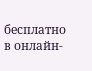бесплатно в онлайн-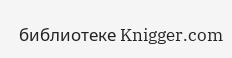библиотеке Knigger.com